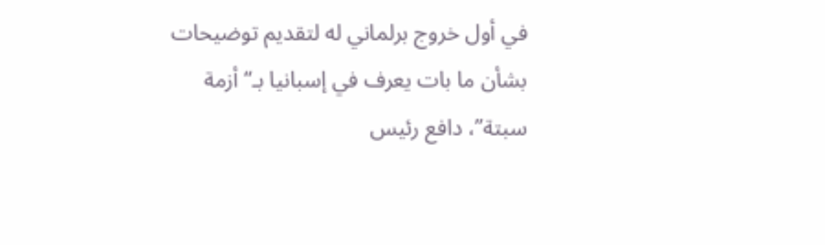في أول خروج برلماني له لتقديم توضيحات بشأن ما بات يعرف في إسبانيا بـ“أزمة سبتة”، دافع رئيس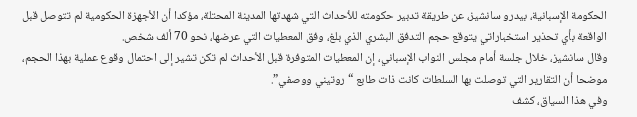الحكومة الإسبانية، بيدرو سانشيز، عن طريقة تدبير حكومته للأحداث التي شهدتها المدينة المحتلة، مؤكدا أن الأجهزة الحكومية لم تتوصل قبل الواقعة بأي تحذير استخباراتي يتوقع حجم التدفق البشري الذي بلغ، وفق المعطيات التي عرضها، نحو 70 ألف شخص.
وقال سانشيز، خلال جلسة أمام مجلس النواب الإسباني، إن المعطيات المتوفرة قبل الأحداث لم تكن تشير إلى احتمال وقوع عملية بهذا الحجم، موضحا أن التقارير التي توصلت بها السلطات كانت ذات طابع “روتيني ووصفي”.
وفي هذا السياق، كشف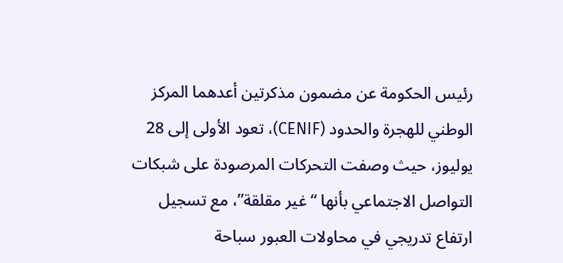رئيس الحكومة عن مضمون مذكرتين أعدهما المركز الوطني للهجرة والحدود (CENIF)، تعود الأولى إلى 28 يوليوز، حيث وصفت التحركات المرصودة على شبكات التواصل الاجتماعي بأنها “غير مقلقة”، مع تسجيل ارتفاع تدريجي في محاولات العبور سباحة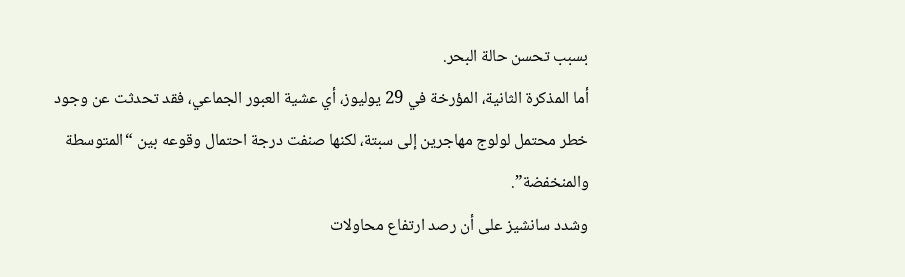بسبب تحسن حالة البحر.
أما المذكرة الثانية، المؤرخة في 29 يوليوز، أي عشية العبور الجماعي، فقد تحدثت عن وجود خطر محتمل لولوج مهاجرين إلى سبتة، لكنها صنفت درجة احتمال وقوعه بين “المتوسطة والمنخفضة”.
وشدد سانشيز على أن رصد ارتفاع محاولات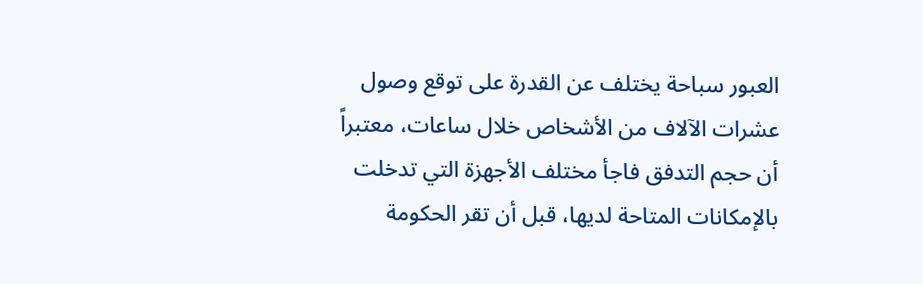العبور سباحة يختلف عن القدرة على توقع وصول عشرات الآلاف من الأشخاص خلال ساعات، معتبراً أن حجم التدفق فاجأ مختلف الأجهزة التي تدخلت بالإمكانات المتاحة لديها، قبل أن تقر الحكومة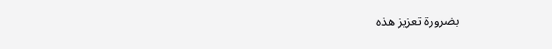بضرورة تعزيز هذه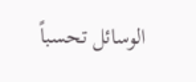الوسائل تحسباً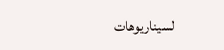لسيناريوهات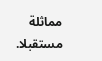مماثلة مستقبلا.